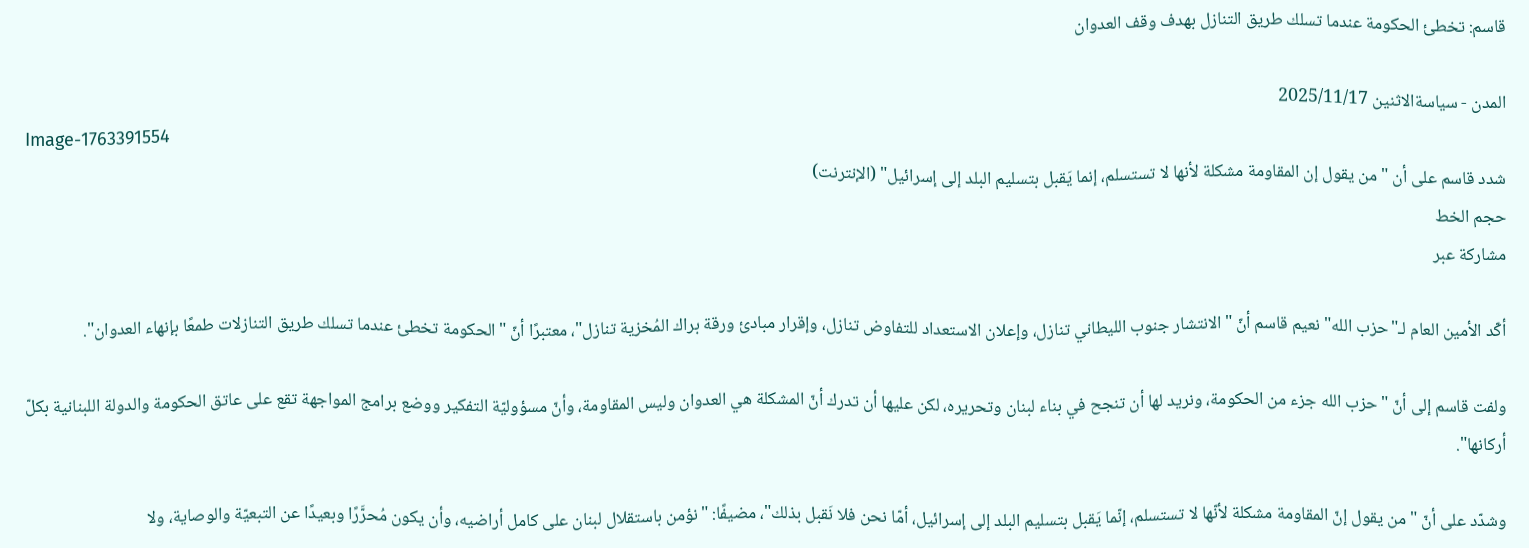قاسم: تخطئ الحكومة عندما تسلك طريق التنازل بهدف وقف العدوان

المدن - سياسةالاثنين 2025/11/17
Image-1763391554
شدد قاسم على أن "من يقول إن المقاومة مشكلة لأنها لا تستسلم، إنما يَقبل بتسليم البلد إلى إسرائيل" (الإنترنت)
حجم الخط
مشاركة عبر

أكّد الأمين العام لـ"حزب الله" نعيم قاسم أنّ "الانتشار جنوب الليطاني تنازل، وإعلان الاستعداد للتفاوض تنازل، وإقرار مبادئ ورقة براك المُخزية تنازل"، معتبرًا أنّ "الحكومة تخطئ عندما تسلك طريق التنازلات طمعًا بإنهاء العدوان".

ولفت قاسم إلى أنّ "حزب الله جزء من الحكومة، ونريد لها أن تنجح في بناء لبنان وتحريره، لكن عليها أن تدرك أنّ المشكلة هي العدوان وليس المقاومة، وأنّ مسؤوليّة التفكير ووضع برامج المواجهة تقع على عاتق الحكومة والدولة اللبنانية بكلّ أركانها".

وشدّد على أنّ "من يقول إنّ المقاومة مشكلة لأنّها لا تستسلم، إنّما يَقبل بتسليم البلد إلى إسرائيل، أمّا نحن فلا نَقبل بذلك"، مضيفًا: "نؤمن باستقلال لبنان على كامل أراضيه، وأن يكون مُحرَّرًا وبعيدًا عن التبعيّة والوصاية، ولا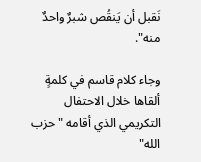نَقبل أن يَنقُص شبرٌ واحدٌ منه".

وجاء كلام قاسم في كلمةٍ ألقاها خلال الاحتفال التكريمي الذي أقامه "حزب الله"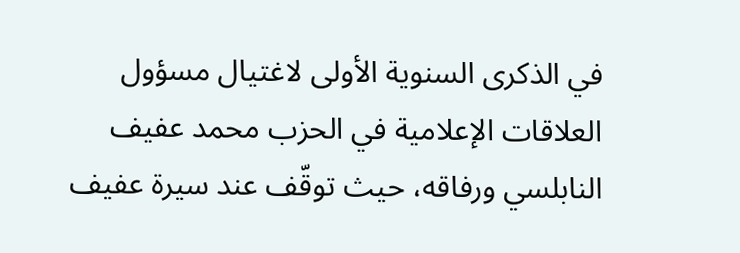في الذكرى السنوية الأولى لاغتيال مسؤول العلاقات الإعلامية في الحزب محمد عفيف النابلسي ورفاقه، حيث توقّف عند سيرة عفيف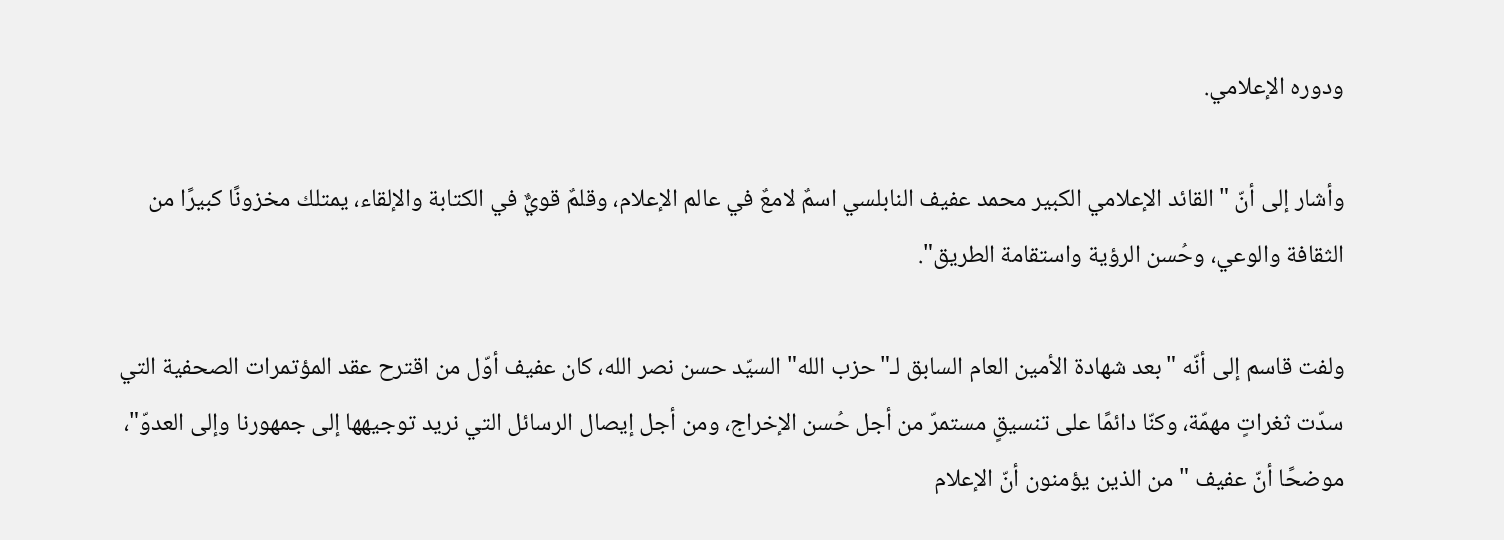ودوره الإعلامي.

وأشار إلى أنّ "القائد الإعلامي الكبير محمد عفيف النابلسي اسمٌ لامعٌ في عالم الإعلام، وقلمٌ قويٌّ في الكتابة والإلقاء، يمتلك مخزونًا كبيرًا من الثقافة والوعي، وحُسن الرؤية واستقامة الطريق".

ولفت قاسم إلى أنّه "بعد شهادة الأمين العام السابق لـ"حزب الله" السيّد حسن نصر الله، كان عفيف أوّل من اقترح عقد المؤتمرات الصحفية التي سدّت ثغراتٍ مهمّة، وكنّا دائمًا على تنسيقٍ مستمرّ من أجل حُسن الإخراج، ومن أجل إيصال الرسائل التي نريد توجيهها إلى جمهورنا وإلى العدوّ"، موضحًا أنّ عفيف "من الذين يؤمنون أنّ الإعلام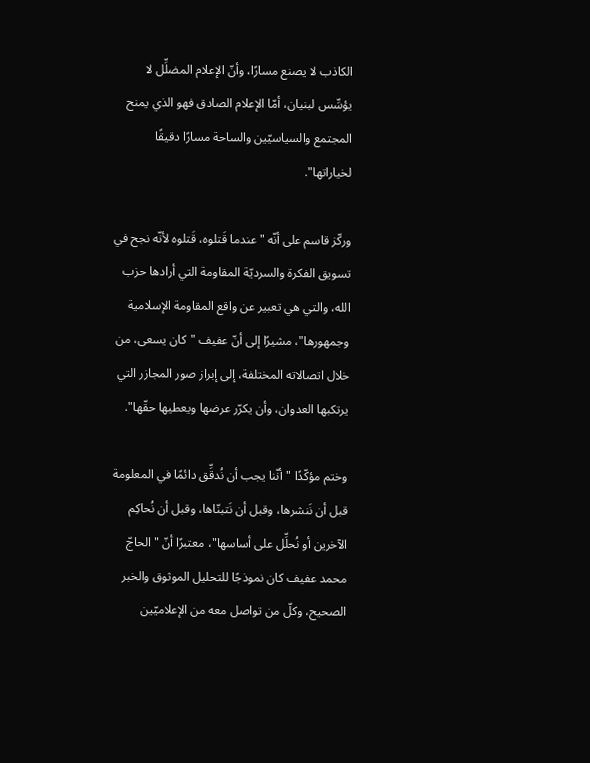الكاذب لا يصنع مسارًا، وأنّ الإعلام المضلِّل لا يؤسِّس لبنيان، أمّا الإعلام الصادق فهو الذي يمنح المجتمع والسياسيّين والساحة مسارًا دقيقًا لخياراتها".

وركّز قاسم على أنّه "عندما قَتلوه، قَتلوه لأنّه نجح في تسويق الفكرة والسرديّة المقاومة التي أرادها حزب الله، والتي هي تعبير عن واقع المقاومة الإسلامية وجمهورها"، مشيرًا إلى أنّ عفيف "كان يسعى، من خلال اتصالاته المختلفة، إلى إبراز صور المجازر التي يرتكبها العدوان، وأن يكرّر عرضها ويعطيها حقّها".

وختم مؤكّدًا "أنّنا يجب أن نُدقِّق دائمًا في المعلومة قبل أن نَنشرها، وقبل أن نَتبنّاها، وقبل أن نُحاكِم الآخرين أو نُحلِّل على أساسها"، معتبرًا أنّ "الحاجّ محمد عفيف كان نموذجًا للتحليل الموثوق والخبر الصحيح، وكلّ من تواصل معه من الإعلاميّين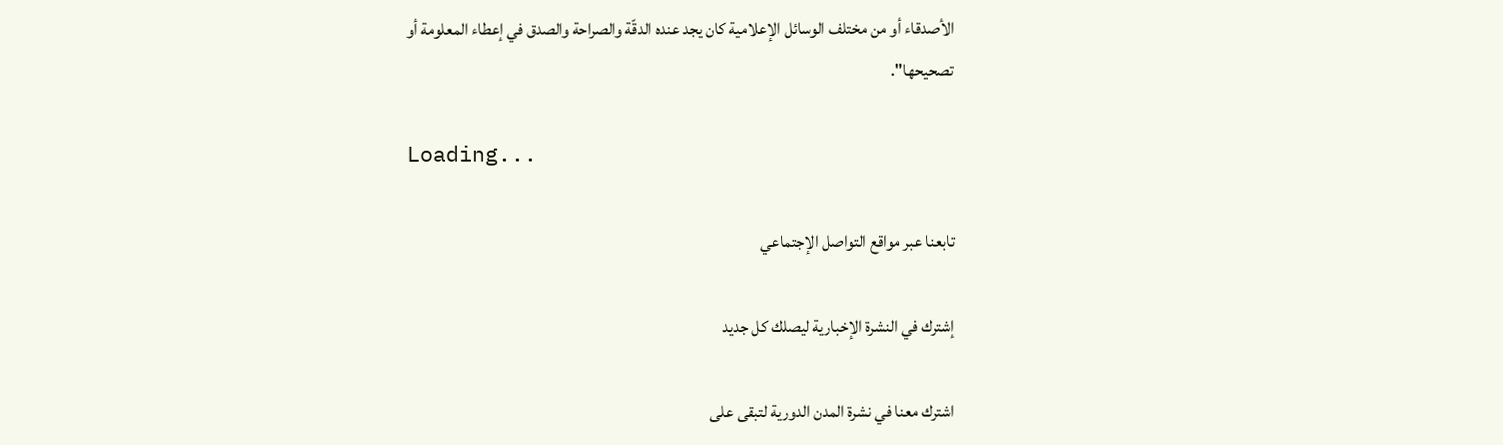الأصدقاء أو من مختلف الوسائل الإعلامية كان يجد عنده الدقّة والصراحة والصدق في إعطاء المعلومة أو تصحيحها".

Loading...

تابعنا عبر مواقع التواصل الإجتماعي

إشترك في النشرة الإخبارية ليصلك كل جديد

اشترك معنا في نشرة المدن الدورية لتبقى على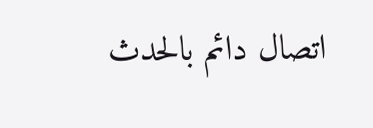اتصال دائم بالحدث